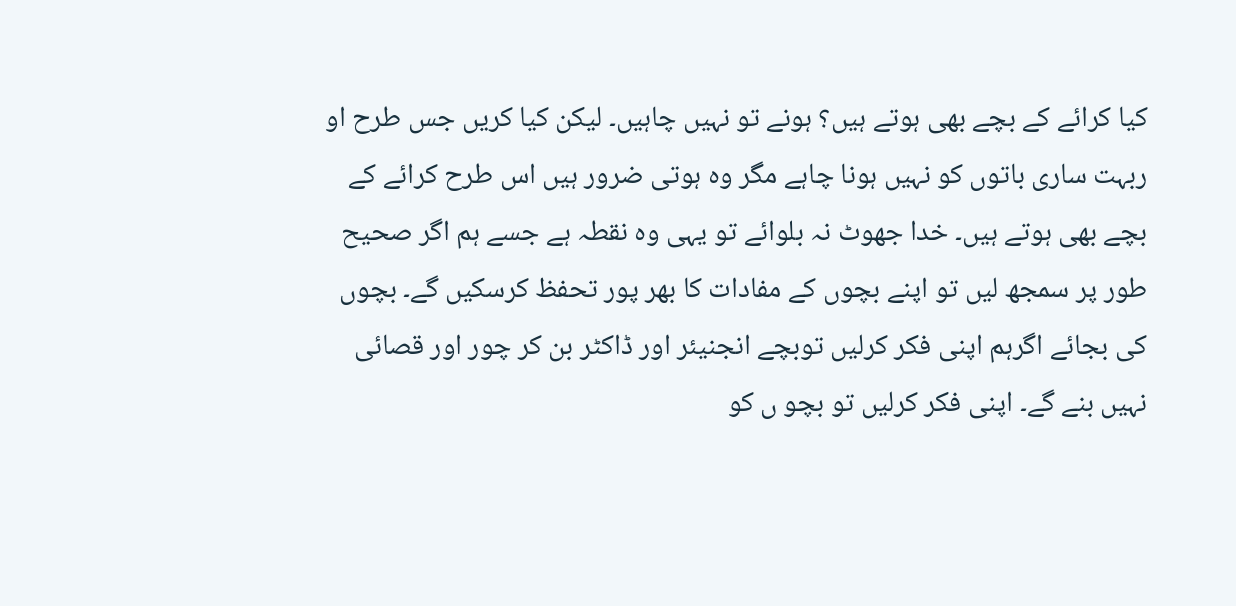کیا کرائے کے بچے بھی ہوتے ہیں؟ ہونے تو نہیں چاہیں۔ لیکن کیا کریں جس طرح او ربہت ساری باتوں کو نہیں ہونا چاہے مگر وہ ہوتی ضرور ہیں اس طرح کرائے کے بچے بھی ہوتے ہیں۔ خدا جھوٹ نہ بلوائے تو یہی وہ نقطہ ہے جسے ہم اگر صحیح طور پر سمجھ لیں تو اپنے بچوں کے مفادات کا بھر پور تحفظ کرسکیں گے۔ بچوں کی بجائے اگرہم اپنی فکر کرلیں توبچے انجنیئر اور ڈاکٹر بن کر چور اور قصائی نہیں بنے گے۔ اپنی فکر کرلیں تو بچو ں کو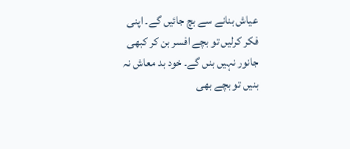عیاش بنانے سے بچ جائیں گے۔ اپنی فکر کرلیں تو بچے افسر بن کر کبھی جانور نہیں بنں گے۔ خود بد معاش نہ بنیں تو بچے بھی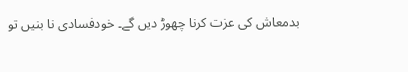بدمعاش کی عزت کرنا چھوڑ دیں گے۔ خودفسادی نا بنیں تو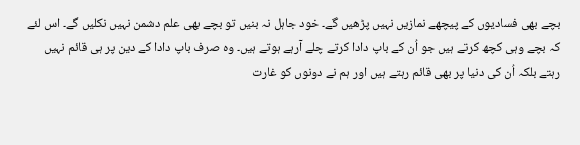بچے بھی فسادیوں کے پیچھے نمازیں نہیں پڑھیں گے۔ خود جاہل نہ بنیں تو بچے بھی علم دشمن نہیں نکلیں گے۔ اس لئے کہ بچے وہی کچھ کرتے ہیں جو اُن کے باپ دادا کرتے چلے آرہے ہوتے ہیں۔ وہ صرف باپ دادا کے دین پر ہی قائم نہیں رہتے بلکہ اُن کی دنیا پر بھی قائم رہتے ہیں اور ہم نے دونوں کو غارت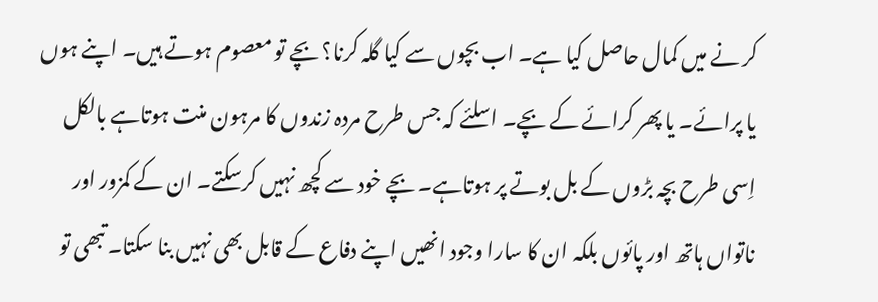کر نے میں کمال حاصل کیا ہے۔ اب بچوں سے کیا گلہ کرنا؟ بچے تو معصوم ہوتے ہیں۔ اپنے ہوں یا پرائے۔ یا پھر کرائے کے بچے۔ اسلئے کہ جس طرح مردہ زندوں کا مرہون منت ہوتاہے بالکل اِسی طرح بچہ بڑوں کے بل بوتے پر ہوتاہے۔ بچے خود سے کچھ نہیں کرسکتے۔ ان کے کمزور اور ناتواں ہاتھ اور پائوں بلکہ ان کا سارا وجود انھیں اپنے دفاع کے قابل بھی نہیں بنا سکتا۔ تبھی تو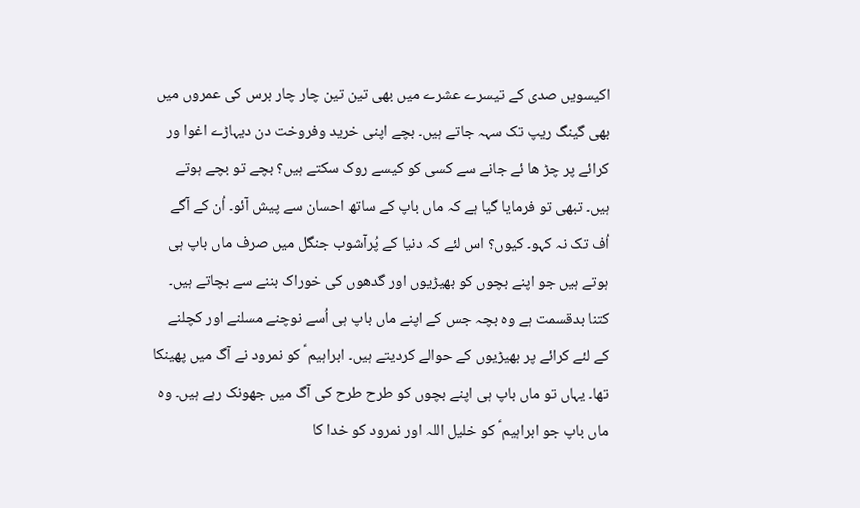اکیسویں صدی کے تیسرے عشرے میں بھی تین تین چار چار برس کی عمروں میں بھی گینگ ریپ تک سہہ جاتے ہیں۔ بچے اپنی خرید وفروخت دن دیہاڑے اغوا ور کرائے پر چڑ ھا ئے جانے سے کسی کو کیسے روک سکتے ہیں؟ بچے تو بچے ہوتے ہیں۔ تبھی تو فرمایا گیا ہے کہ ماں باپ کے ساتھ احسان سے پیش آئو۔ اُن کے آگے اُف تک نہ کہو۔ کیوں؟ اس لئے کہ دنیا کے پُرآشوب جنگل میں صرف ماں باپ ہی ہوتے ہیں جو اپنے بچوں کو بھیڑیوں اور گدھوں کی خوراک بننے سے بچاتے ہیں۔ کتنا بدقسمت ہے وہ بچہ جس کے اپنے ماں باپ ہی اُسے نوچنے مسلنے اور کچلنے کے لئے کرائے پر بھیڑیوں کے حوالے کردیتے ہیں۔ ابراہیم ؑ کو نمرود نے آگ میں پھینکا تھا۔ یہاں تو ماں باپ ہی اپنے بچوں کو طرح طرح کی آگ میں جھونک رہے ہیں۔ وہ ماں باپ جو ابراہیم ؑ کو خلیل اللہ اور نمرود کو خدا کا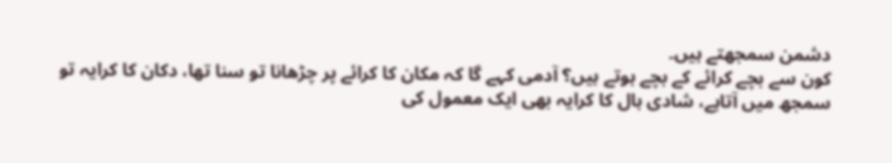دشمن سمجھتے ہیں۔
کون سے بچے کرائے کے بچے ہوتے ہیں؟ آدمی کہے گا کہ مکان کا کرائے پر چڑھانا تو سنا تھا، دکان کا کرایہ تو سمجھ میں آتاہے، شادی ہال کا کرایہ بھی ایک معمول کی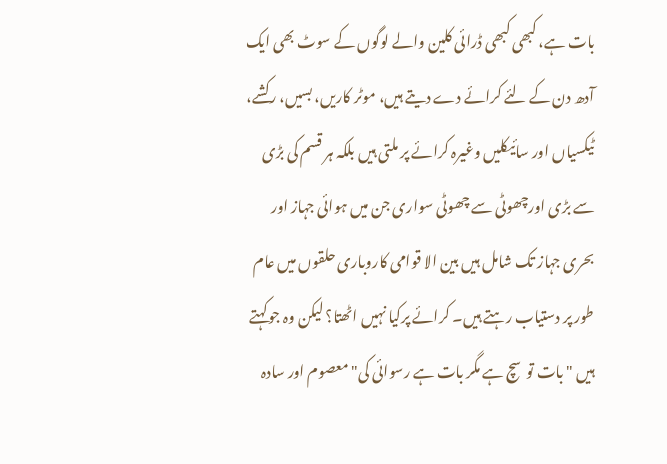بات ہے، کبھی کبھی ڈرائی کلین والے لوگوں کے سوٹ بھی ایک آدھ دن کے لئے کرائے دے دیتے ہیں، موٹر کاریں، بسیں، رکشے، ٹیکسیاں اور سائیکلیں وغیرہ کرائے پر ملتی ہیں بلکہ ہر قسم کی بڑی سے بڑی اورچھوٹی سے چھوٹی سواری جن میں ہوائی جہاز اور بحری جہاز تک شامل ہیں بین الا قوامی کاروباری حلقوں میں عام طور پر دستیاب رہتے ہیں۔ کرائے پرکیا نہیں اٹھتا؟ لیکن وہ جوکہتے ہیں "بات توسچ ہے مگر بات ہے رسوائی کی" معصوم اور سادہ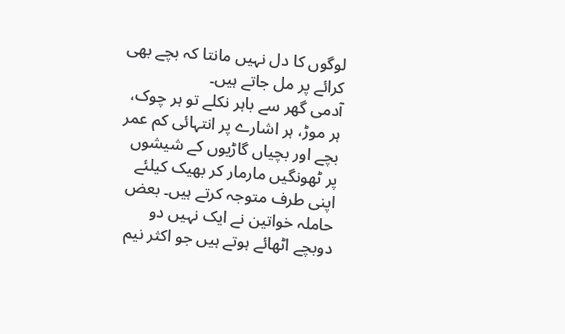لوگوں کا دل نہیں مانتا کہ بچے بھی کرائے پر مل جاتے ہیں۔
آدمی گھر سے باہر نکلے تو ہر چوک، ہر موڑ، ہر اشارے پر انتہائی کم عمر بچے اور بچیاں گاڑیوں کے شیشوں پر ٹھونگیں مارمار کر بھیک کیلئے اپنی طرف متوجہ کرتے ہیں۔ بعض حاملہ خواتین نے ایک نہیں دو دوبچے اٹھائے ہوتے ہیں جو اکثر نیم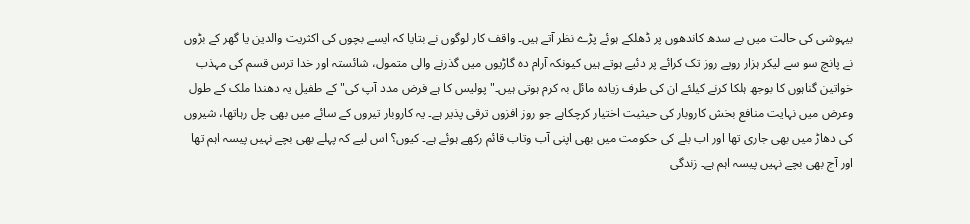بیہوشی کی حالت میں بے سدھ کاندھوں پر ڈھلکے ہوئے پڑے نظر آتے ہیں۔ واقف کار لوگوں نے بتایا کہ ایسے بچوں کی اکثریت والدین یا گھر کے بڑوں نے پانچ سو سے لیکر ہزار روپے روز تک کرائے پر دئیے ہوتے ہیں کیونکہ آرام دہ گاڑیوں میں گذرنے والی متمول، شائستہ اور خدا ترس قسم کی مہذب خواتین گناہوں کا بوجھ ہلکا کرنے کیلئے ان کی طرف زیادہ مائل بہ کرم ہوتی ہیں۔" پولیس کا ہے فرض مدد آپ کی" کے طفیل یہ دھندا ملک کے طول وعرض میں نہایت منافع بخش کاروبار کی حیثیت اختیار کرچکاہے جو روز افزوں ترقی پذیر ہے۔ یہ کاروبار تیروں کے سائے میں بھی چل رہاتھا، شیروں کی دھاڑ میں بھی جاری تھا اور اب بلے کی حکومت میں بھی اپنی آب وتاب قائم رکھے ہوئے ہے۔ کیوں؟ اس لیے کہ پہلے بھی بچے نہیں پیسہ اہم تھا اور آج بھی بچے نہیں پیسہ اہم ہے۔ زندگی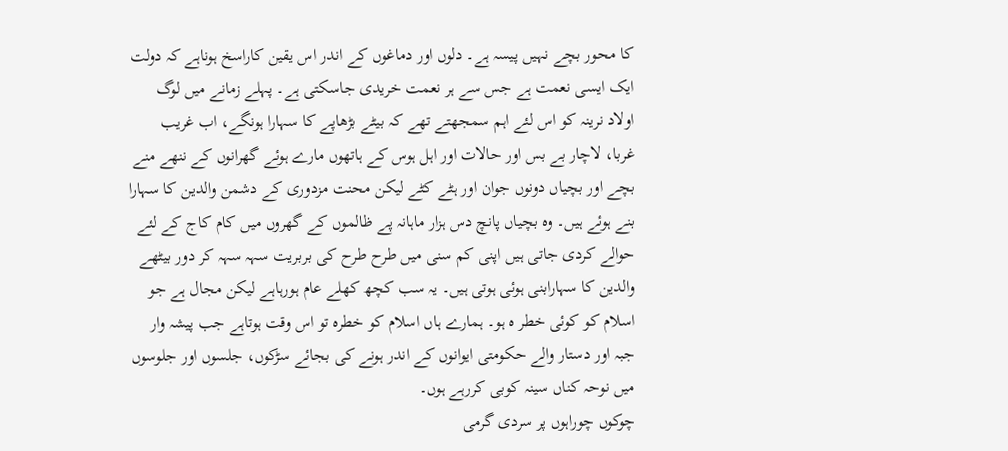کا محور بچے نہیں پیسہ ہے۔ دلوں اور دماغوں کے اندر اس یقین کاراسخ ہوناہے کہ دولت ایک ایسی نعمت ہے جس سے ہر نعمت خریدی جاسکتی ہے۔ پہلے زمانے میں لوگ اولاد نرینہ کو اس لئے اہم سمجھتے تھے کہ بیٹے بڑھاپے کا سہارا ہونگے، اب غریب غربا، لاچار بے بس اور حالات اور اہل ہوس کے ہاتھوں مارے ہوئے گھرانوں کے ننھے منے بچے اور بچیاں دونوں جوان اور ہٹے کٹے لیکن محنت مزدوری کے دشمن والدین کا سہارا بنے ہوئے ہیں۔ وہ بچیاں پانچ دس ہزار ماہانہ پے ظالموں کے گھروں میں کام کاج کے لئے حوالے کردی جاتی ہیں اپنی کم سنی میں طرح طرح کی بربریت سہہ سہہ کر دور بیٹھے والدین کا سہارابنی ہوئی ہوتی ہیں۔ یہ سب کچھ کھلے عام ہورہاہے لیکن مجال ہے جو اسلام کو کوئی خطر ہ ہو۔ ہمارے ہاں اسلام کو خطرہ تو اس وقت ہوتاہے جب پیشہ وار جبہ اور دستار والے حکومتی ایوانوں کے اندر ہونے کی بجائے سڑکوں، جلسوں اور جلوسوں میں نوحہ کناں سینہ کوبی کررہے ہوں۔
چوکوں چوراہوں پر سردی گرمی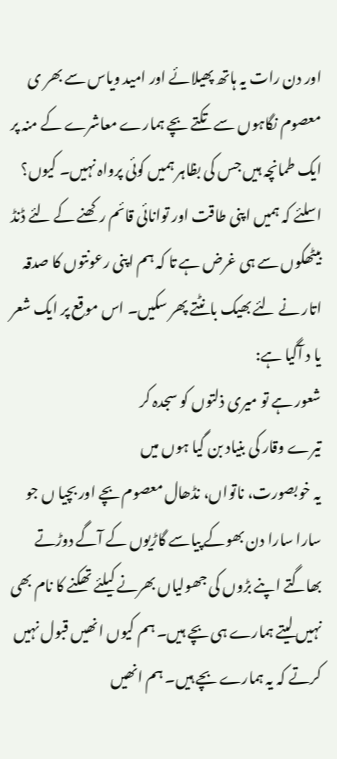اور دن رات یہ ہاتھ پھیلائے اور امید ویاس سے بھر ی معصوم نگاہوں سے تکتے بچے ہمارے معاشرے کے منہ پر ایک طمانچہ ہیں جس کی بظاہر ہمیں کوئی پرواہ نہیں۔ کیوں؟ اسلئے کہ ہمیں اپنی طاقت اور توانائی قائم رکھنے کے لئے ڈنڈ بیٹھکوں سے ہی غرض ہے تا کہ ہم اپنی رعونتوں کا صدقہ اتار نے لئے بھیک بانٹتے پھر سکیں۔ اس موقع پر ایک شعر یا د آگیا ہے:
شعور ہے تو میری ذلتوں کو سجدہ کر
تیرے وقار کی بنیاد بن گیا ہوں میں
یہ خوبصورت، ناتواں، نڈھال معصوم بچے اور بچیا ں جو سارا سارا دن بھوکے پیاسے گاڑیوں کے آگے دوڑتے بھاگتے اپنے بڑوں کی جھولیاں بھرنے کیلئے تھکنے کا نام بھی نہیں لیتے ہمارے ہی بچے ہیں۔ ہم کیوں انھیں قبول نہیں کرتے کہ یہ ہمارے بچے ہیں۔ ہم انھیں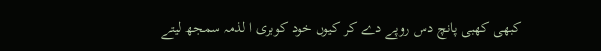کبھی کھبی پانچ دس روپے دے کر کیوں خود کوبری ا لذمہ سمجھ لیتے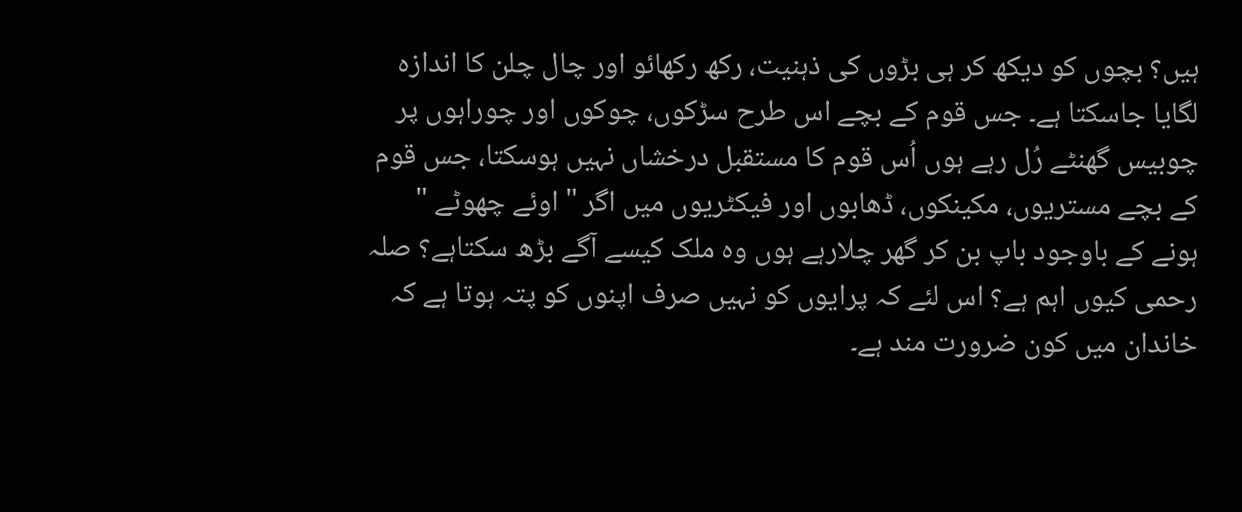ہیں؟ بچوں کو دیکھ کر ہی بڑوں کی ذہنیت، رکھ رکھائو اور چال چلن کا اندازہ لگایا جاسکتا ہے۔ جس قوم کے بچے اس طرح سڑکوں، چوکوں اور چوراہوں پر چوبیس گھنٹے رُل رہے ہوں اُس قوم کا مستقبل درخشاں نہیں ہوسکتا، جس قوم کے بچے مستریوں، مکینکوں، ڈھابوں اور فیکٹریوں میں اگر " اوئے چھوٹے " ہونے کے باوجود باپ بن کر گھر چلارہے ہوں وہ ملک کیسے آگے بڑھ سکتاہے؟ صلہ رحمی کیوں اہم ہے؟ اس لئے کہ پرایوں کو نہیں صرف اپنوں کو پتہ ہوتا ہے کہ خاندان میں کون ضرورت مند ہے۔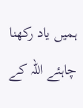ہمیں یاد رکھنا چاہئے اللہ کے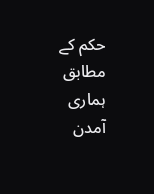حکم کے مطابق ہماری آمدن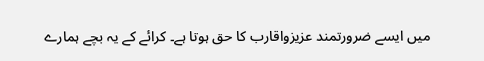میں ایسے ضرورتمند عزیزواقارب کا حق ہوتا ہے۔ کرائے کے یہ بچے ہمارے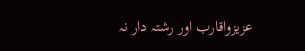عزیزواقارب اور رشتہ دار نہ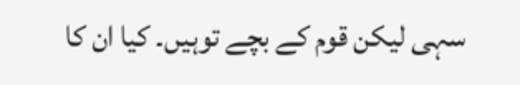سہی لیکن قوم کے بچے توہیں۔ کیا ان کا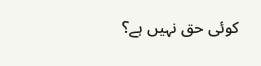کوئی حق نہیں ہے؟